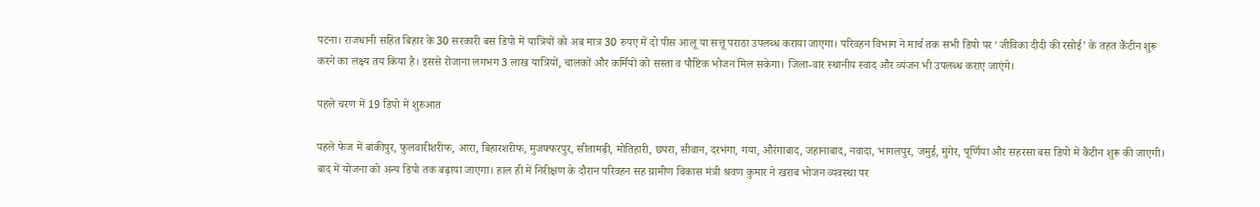पटना। राजधानी सहित बिहार के 30 सरकारी बस डिपो में यात्रियों को अब मात्र 30 रुपए में दो पीस आलू या सत्तू पराठा उपलब्ध कराया जाएगा। परिवहन विभाग ने मार्च तक सभी डिपो पर ‘जीविका दीदी की रसोई’ के तहत कैंटीन शुरू करने का लक्ष्य तय किया है। इससे रोजाना लगभग 3 लाख यात्रियों, चालकों और कर्मियों को सस्ता व पौष्टिक भोजन मिल सकेगा। जिला-वार स्थानीय स्वाद और व्यंजन भी उपलब्ध कराए जाएंगे।

पहले चरण में 19 डिपो में शुरुआत

पहले फेज में बांकीपुर, फुलवारीशरीफ, आरा, बिहारशरीफ, मुजफ्फरपुर, सीतामढ़ी, मोतिहारी, छपरा, सीवान, दरभंगा, गया, औरंगाबाद, जहानाबाद, नवादा, भागलपुर, जमुई, मुंगेर, पूर्णिया और सहरसा बस डिपो में कैंटीन शुरू की जाएगी। बाद में योजना को अन्य डिपो तक बढ़ाया जाएगा। हाल ही में निरीक्षण के दौरान परिवहन सह ग्रामीण विकास मंत्री श्रवण कुमार ने खराब भोजन व्यवस्था पर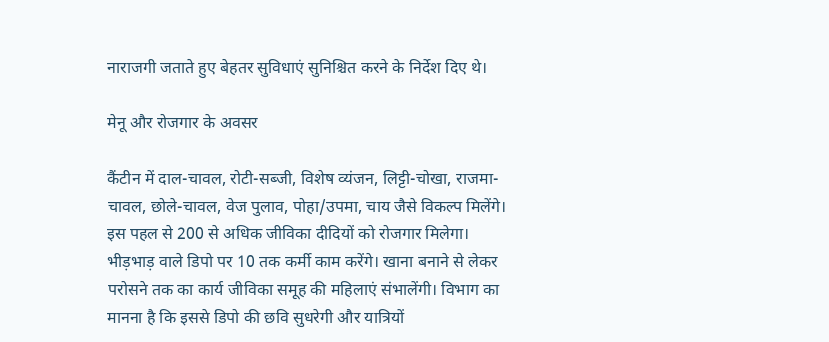नाराजगी जताते हुए बेहतर सुविधाएं सुनिश्चित करने के निर्देश दिए थे।

मेनू और रोजगार के अवसर

कैंटीन में दाल-चावल, रोटी-सब्जी, विशेष व्यंजन, लिट्टी-चोखा, राजमा-चावल, छोले-चावल, वेज पुलाव, पोहा/उपमा, चाय जैसे विकल्प मिलेंगे। इस पहल से 200 से अधिक जीविका दीदियों को रोजगार मिलेगा। भीड़भाड़ वाले डिपो पर 10 तक कर्मी काम करेंगे। खाना बनाने से लेकर परोसने तक का कार्य जीविका समूह की महिलाएं संभालेंगी। विभाग का मानना है कि इससे डिपो की छवि सुधरेगी और यात्रियों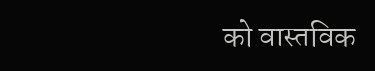को वास्तविक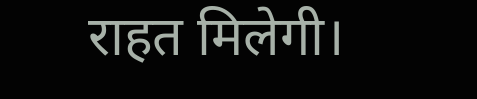राहत मिलेगी।